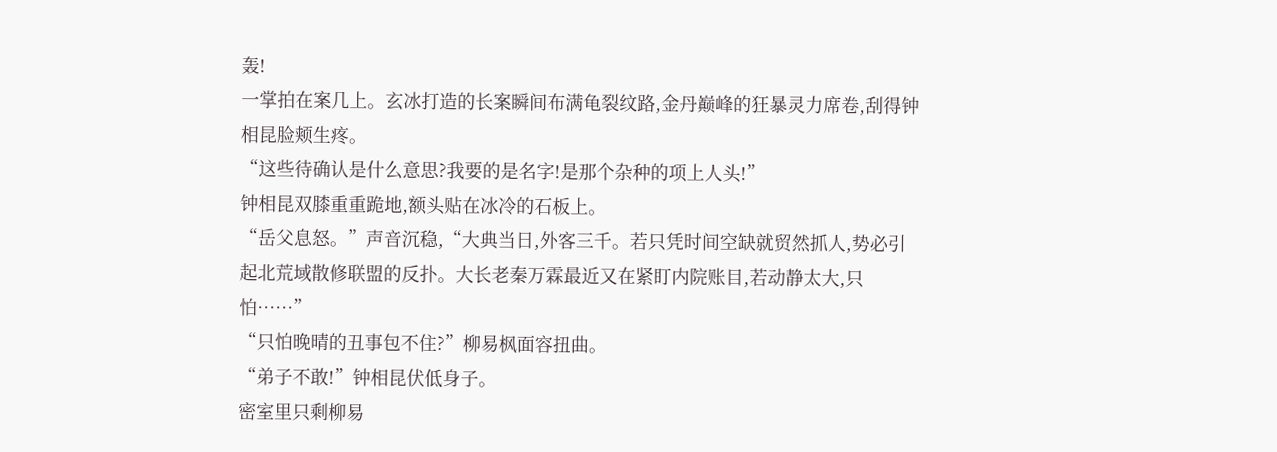轰!
一掌拍在案几上。玄冰打造的长案瞬间布满龟裂纹路,金丹巅峰的狂暴灵力席卷,刮得钟相昆脸颊生疼。
“这些待确认是什么意思?我要的是名字!是那个杂种的项上人头!”
钟相昆双膝重重跪地,额头贴在冰冷的石板上。
“岳父息怒。”声音沉稳,“大典当日,外客三千。若只凭时间空缺就贸然抓人,势必引起北荒域散修联盟的反扑。大长老秦万霖最近又在紧盯内院账目,若动静太大,只怕……”
“只怕晚晴的丑事包不住?”柳易枫面容扭曲。
“弟子不敢!”钟相昆伏低身子。
密室里只剩柳易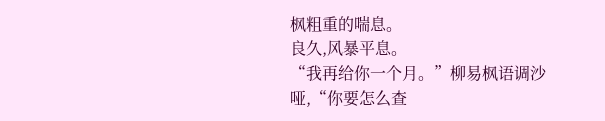枫粗重的喘息。
良久,风暴平息。
“我再给你一个月。”柳易枫语调沙哑,“你要怎么查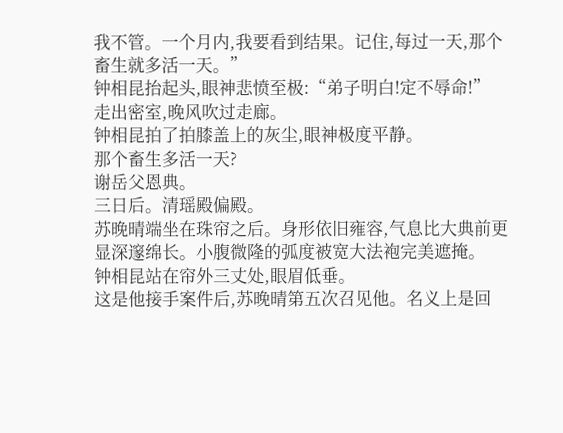我不管。一个月内,我要看到结果。记住,每过一天,那个畜生就多活一天。”
钟相昆抬起头,眼神悲愤至极:“弟子明白!定不辱命!”
走出密室,晚风吹过走廊。
钟相昆拍了拍膝盖上的灰尘,眼神极度平静。
那个畜生多活一天?
谢岳父恩典。
三日后。清瑶殿偏殿。
苏晚晴端坐在珠帘之后。身形依旧雍容,气息比大典前更显深邃绵长。小腹微隆的弧度被宽大法袍完美遮掩。
钟相昆站在帘外三丈处,眼眉低垂。
这是他接手案件后,苏晚晴第五次召见他。名义上是回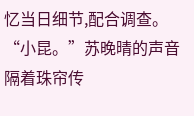忆当日细节,配合调查。
“小昆。”苏晚晴的声音隔着珠帘传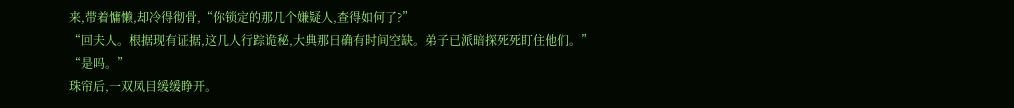来,带着慵懒,却冷得彻骨,“你锁定的那几个嫌疑人,查得如何了?”
“回夫人。根据现有证据,这几人行踪诡秘,大典那日确有时间空缺。弟子已派暗探死死盯住他们。”
“是吗。”
珠帘后,一双凤目缓缓睁开。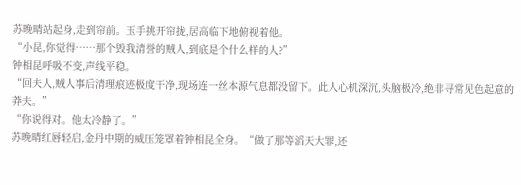苏晚晴站起身,走到帘前。玉手挑开帘拢,居高临下地俯视着他。
“小昆,你觉得……那个毁我清誉的贼人,到底是个什么样的人?”
钟相昆呼吸不变,声线平稳。
“回夫人,贼人事后清理痕迹极度干净,现场连一丝本源气息都没留下。此人心机深沉,头脑极冷,绝非寻常见色起意的莽夫。”
“你说得对。他太冷静了。”
苏晚晴红唇轻启,金丹中期的威压笼罩着钟相昆全身。“做了那等滔天大罪,还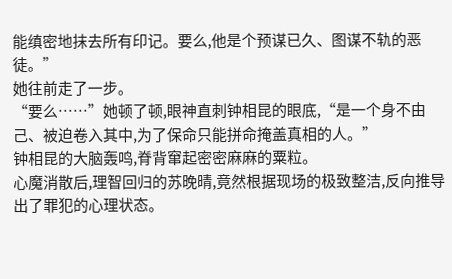能缜密地抹去所有印记。要么,他是个预谋已久、图谋不轨的恶徒。”
她往前走了一步。
“要么……”她顿了顿,眼神直刺钟相昆的眼底,“是一个身不由己、被迫卷入其中,为了保命只能拼命掩盖真相的人。”
钟相昆的大脑轰鸣,脊背窜起密密麻麻的粟粒。
心魔消散后,理智回归的苏晚晴,竟然根据现场的极致整洁,反向推导出了罪犯的心理状态。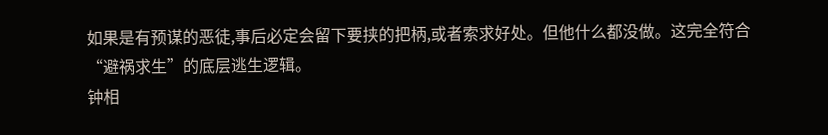如果是有预谋的恶徒,事后必定会留下要挟的把柄,或者索求好处。但他什么都没做。这完全符合“避祸求生”的底层逃生逻辑。
钟相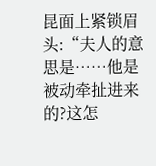昆面上紧锁眉头:“夫人的意思是……他是被动牵扯进来的?这怎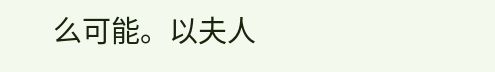么可能。以夫人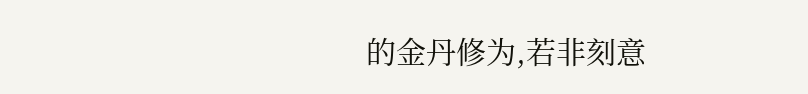的金丹修为,若非刻意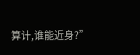算计,谁能近身?”